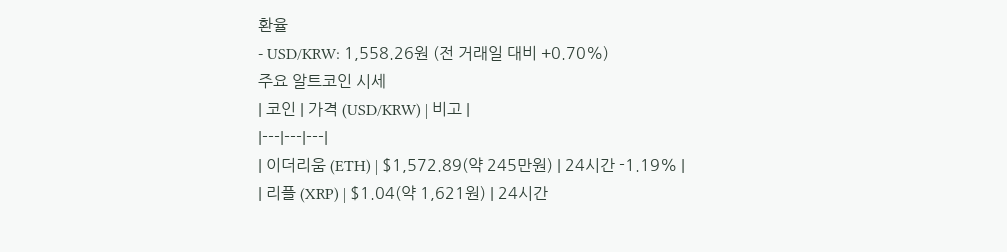환율
- USD/KRW: 1,558.26원 (전 거래일 대비 +0.70%)
주요 알트코인 시세
| 코인 | 가격 (USD/KRW) | 비고 |
|---|---|---|
| 이더리움 (ETH) | $1,572.89(약 245만원) | 24시간 -1.19% |
| 리플 (XRP) | $1.04(약 1,621원) | 24시간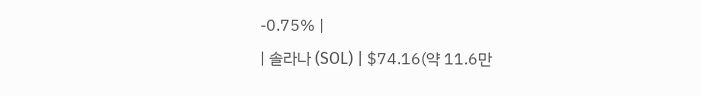-0.75% |
| 솔라나 (SOL) | $74.16(약 11.6만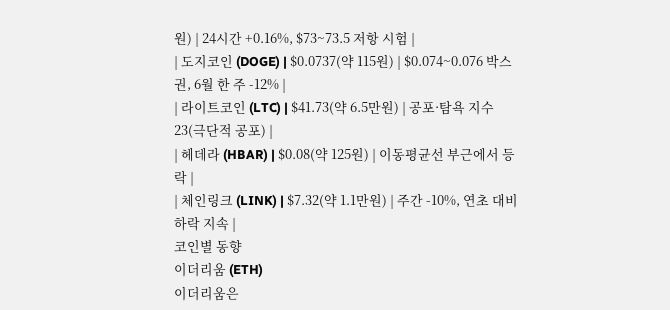원) | 24시간 +0.16%, $73~73.5 저항 시험 |
| 도지코인 (DOGE) | $0.0737(약 115원) | $0.074~0.076 박스권, 6월 한 주 -12% |
| 라이트코인 (LTC) | $41.73(약 6.5만원) | 공포·탐욕 지수 23(극단적 공포) |
| 헤데라 (HBAR) | $0.08(약 125원) | 이동평균선 부근에서 등락 |
| 체인링크 (LINK) | $7.32(약 1.1만원) | 주간 -10%, 연초 대비 하락 지속 |
코인별 동향
이더리움 (ETH)
이더리움은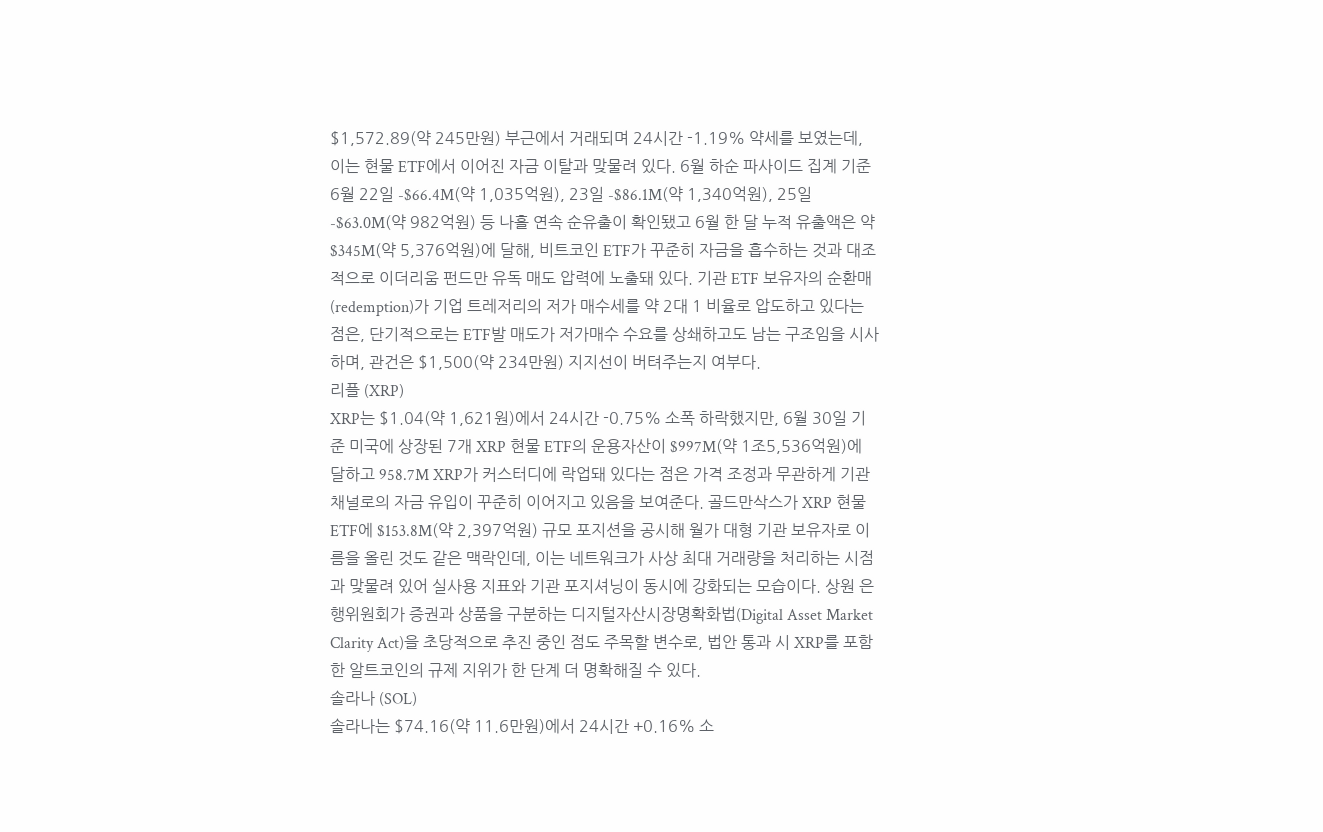$1,572.89(약 245만원) 부근에서 거래되며 24시간 -1.19% 약세를 보였는데, 이는 현물 ETF에서 이어진 자금 이탈과 맞물려 있다. 6월 하순 파사이드 집계 기준 6월 22일 -$66.4M(약 1,035억원), 23일 -$86.1M(약 1,340억원), 25일 -$63.0M(약 982억원) 등 나흘 연속 순유출이 확인됐고 6월 한 달 누적 유출액은 약 $345M(약 5,376억원)에 달해, 비트코인 ETF가 꾸준히 자금을 흡수하는 것과 대조적으로 이더리움 펀드만 유독 매도 압력에 노출돼 있다. 기관 ETF 보유자의 순환매(redemption)가 기업 트레저리의 저가 매수세를 약 2대 1 비율로 압도하고 있다는 점은, 단기적으로는 ETF발 매도가 저가매수 수요를 상쇄하고도 남는 구조임을 시사하며, 관건은 $1,500(약 234만원) 지지선이 버텨주는지 여부다.
리플 (XRP)
XRP는 $1.04(약 1,621원)에서 24시간 -0.75% 소폭 하락했지만, 6월 30일 기준 미국에 상장된 7개 XRP 현물 ETF의 운용자산이 $997M(약 1조5,536억원)에 달하고 958.7M XRP가 커스터디에 락업돼 있다는 점은 가격 조정과 무관하게 기관 채널로의 자금 유입이 꾸준히 이어지고 있음을 보여준다. 골드만삭스가 XRP 현물 ETF에 $153.8M(약 2,397억원) 규모 포지션을 공시해 월가 대형 기관 보유자로 이름을 올린 것도 같은 맥락인데, 이는 네트워크가 사상 최대 거래량을 처리하는 시점과 맞물려 있어 실사용 지표와 기관 포지셔닝이 동시에 강화되는 모습이다. 상원 은행위원회가 증권과 상품을 구분하는 디지털자산시장명확화법(Digital Asset Market Clarity Act)을 초당적으로 추진 중인 점도 주목할 변수로, 법안 통과 시 XRP를 포함한 알트코인의 규제 지위가 한 단계 더 명확해질 수 있다.
솔라나 (SOL)
솔라나는 $74.16(약 11.6만원)에서 24시간 +0.16% 소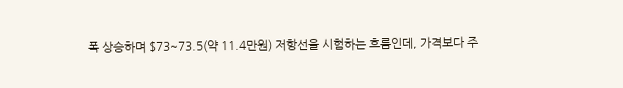폭 상승하며 $73~73.5(약 11.4만원) 저항선을 시험하는 흐름인데, 가격보다 주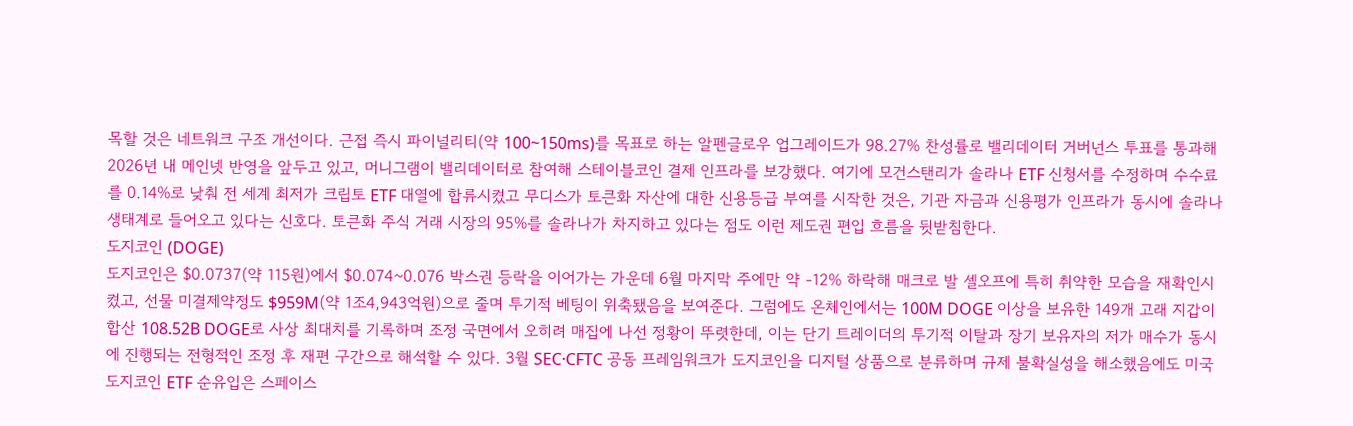목할 것은 네트워크 구조 개선이다. 근접 즉시 파이널리티(약 100~150ms)를 목표로 하는 알펜글로우 업그레이드가 98.27% 찬성률로 밸리데이터 거버넌스 투표를 통과해 2026년 내 메인넷 반영을 앞두고 있고, 머니그램이 밸리데이터로 참여해 스테이블코인 결제 인프라를 보강했다. 여기에 모건스탠리가 솔라나 ETF 신청서를 수정하며 수수료를 0.14%로 낮춰 전 세계 최저가 크립토 ETF 대열에 합류시켰고 무디스가 토큰화 자산에 대한 신용등급 부여를 시작한 것은, 기관 자금과 신용평가 인프라가 동시에 솔라나 생태계로 들어오고 있다는 신호다. 토큰화 주식 거래 시장의 95%를 솔라나가 차지하고 있다는 점도 이런 제도권 편입 흐름을 뒷받침한다.
도지코인 (DOGE)
도지코인은 $0.0737(약 115원)에서 $0.074~0.076 박스권 등락을 이어가는 가운데 6월 마지막 주에만 약 -12% 하락해 매크로 발 셀오프에 특히 취약한 모습을 재확인시켰고, 선물 미결제약정도 $959M(약 1조4,943억원)으로 줄며 투기적 베팅이 위축됐음을 보여준다. 그럼에도 온체인에서는 100M DOGE 이상을 보유한 149개 고래 지갑이 합산 108.52B DOGE로 사상 최대치를 기록하며 조정 국면에서 오히려 매집에 나선 정황이 뚜렷한데, 이는 단기 트레이더의 투기적 이탈과 장기 보유자의 저가 매수가 동시에 진행되는 전형적인 조정 후 재편 구간으로 해석할 수 있다. 3월 SEC·CFTC 공동 프레임워크가 도지코인을 디지털 상품으로 분류하며 규제 불확실성을 해소했음에도 미국 도지코인 ETF 순유입은 스페이스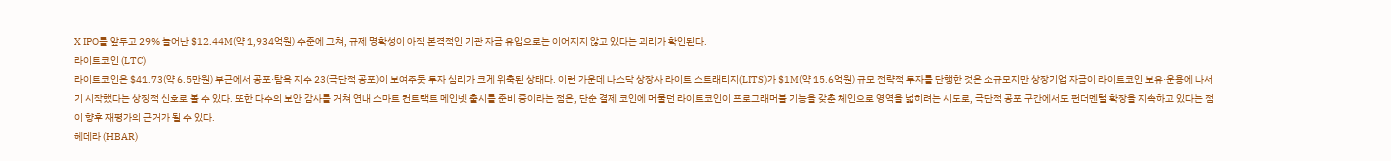X IPO를 앞두고 29% 늘어난 $12.44M(약 1,934억원) 수준에 그쳐, 규제 명확성이 아직 본격적인 기관 자금 유입으로는 이어지지 않고 있다는 괴리가 확인된다.
라이트코인 (LTC)
라이트코인은 $41.73(약 6.5만원) 부근에서 공포·탐욕 지수 23(극단적 공포)이 보여주듯 투자 심리가 크게 위축된 상태다. 이런 가운데 나스닥 상장사 라이트 스트래티지(LITS)가 $1M(약 15.6억원) 규모 전략적 투자를 단행한 것은 소규모지만 상장기업 자금이 라이트코인 보유·운용에 나서기 시작했다는 상징적 신호로 볼 수 있다. 또한 다수의 보안 감사를 거쳐 연내 스마트 컨트랙트 메인넷 출시를 준비 중이라는 점은, 단순 결제 코인에 머물던 라이트코인이 프로그래머블 기능을 갖춘 체인으로 영역을 넓히려는 시도로, 극단적 공포 구간에서도 펀더멘털 확장을 지속하고 있다는 점이 향후 재평가의 근거가 될 수 있다.
헤데라 (HBAR)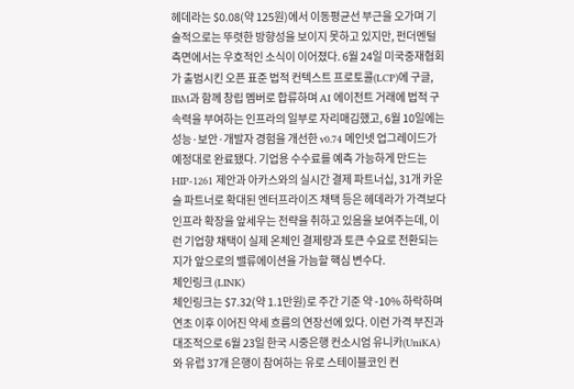헤데라는 $0.08(약 125원)에서 이동평균선 부근을 오가며 기술적으로는 뚜렷한 방향성을 보이지 못하고 있지만, 펀더멘털 측면에서는 우호적인 소식이 이어졌다. 6월 24일 미국중재협회가 출범시킨 오픈 표준 법적 컨텍스트 프로토콜(LCP)에 구글, IBM과 함께 창립 멤버로 합류하며 AI 에이전트 거래에 법적 구속력을 부여하는 인프라의 일부로 자리매김했고, 6월 10일에는 성능·보안·개발자 경험을 개선한 v0.74 메인넷 업그레이드가 예정대로 완료됐다. 기업용 수수료를 예측 가능하게 만드는 HIP-1261 제안과 아카스와의 실시간 결제 파트너십, 31개 카운슬 파트너로 확대된 엔터프라이즈 채택 등은 헤데라가 가격보다 인프라 확장을 앞세우는 전략을 취하고 있음을 보여주는데, 이런 기업향 채택이 실제 온체인 결제량과 토큰 수요로 전환되는지가 앞으로의 밸류에이션을 가늠할 핵심 변수다.
체인링크 (LINK)
체인링크는 $7.32(약 1.1만원)로 주간 기준 약 -10% 하락하며 연초 이후 이어진 약세 흐름의 연장선에 있다. 이런 가격 부진과 대조적으로 6월 23일 한국 시중은행 컨소시엄 유니카(UniKA)와 유럽 37개 은행이 참여하는 유로 스테이블코인 컨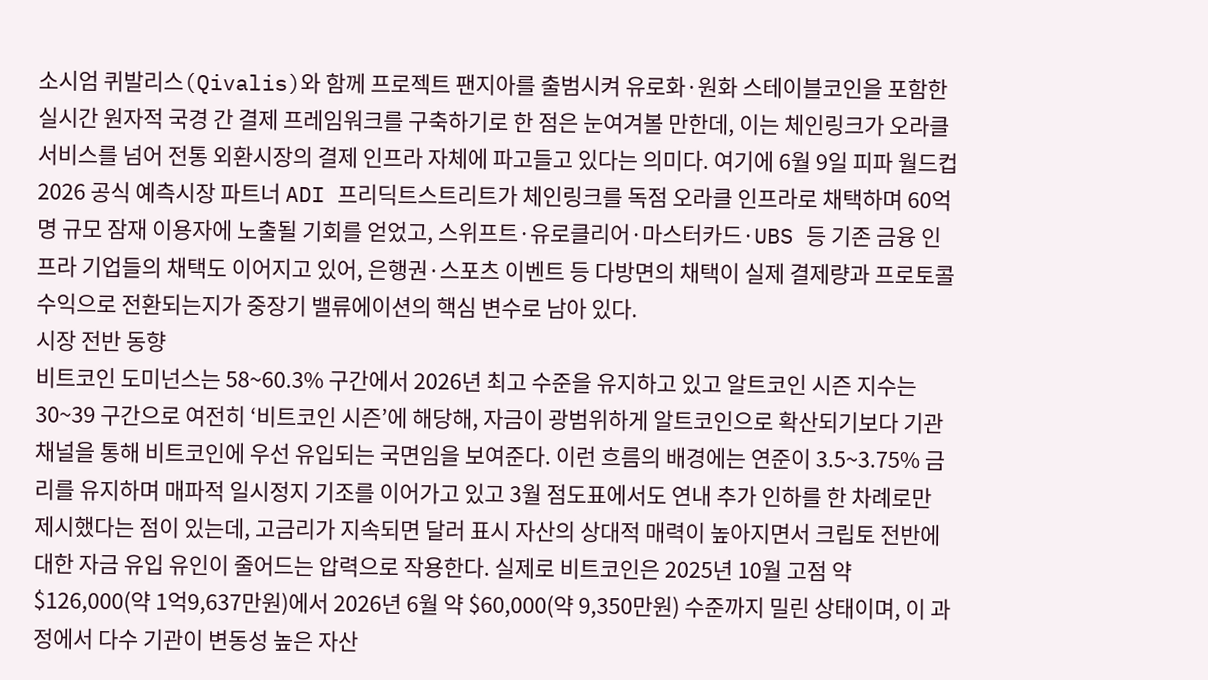소시엄 퀴발리스(Qivalis)와 함께 프로젝트 팬지아를 출범시켜 유로화·원화 스테이블코인을 포함한 실시간 원자적 국경 간 결제 프레임워크를 구축하기로 한 점은 눈여겨볼 만한데, 이는 체인링크가 오라클 서비스를 넘어 전통 외환시장의 결제 인프라 자체에 파고들고 있다는 의미다. 여기에 6월 9일 피파 월드컵 2026 공식 예측시장 파트너 ADI 프리딕트스트리트가 체인링크를 독점 오라클 인프라로 채택하며 60억 명 규모 잠재 이용자에 노출될 기회를 얻었고, 스위프트·유로클리어·마스터카드·UBS 등 기존 금융 인프라 기업들의 채택도 이어지고 있어, 은행권·스포츠 이벤트 등 다방면의 채택이 실제 결제량과 프로토콜 수익으로 전환되는지가 중장기 밸류에이션의 핵심 변수로 남아 있다.
시장 전반 동향
비트코인 도미넌스는 58~60.3% 구간에서 2026년 최고 수준을 유지하고 있고 알트코인 시즌 지수는 30~39 구간으로 여전히 ‘비트코인 시즌’에 해당해, 자금이 광범위하게 알트코인으로 확산되기보다 기관 채널을 통해 비트코인에 우선 유입되는 국면임을 보여준다. 이런 흐름의 배경에는 연준이 3.5~3.75% 금리를 유지하며 매파적 일시정지 기조를 이어가고 있고 3월 점도표에서도 연내 추가 인하를 한 차례로만 제시했다는 점이 있는데, 고금리가 지속되면 달러 표시 자산의 상대적 매력이 높아지면서 크립토 전반에 대한 자금 유입 유인이 줄어드는 압력으로 작용한다. 실제로 비트코인은 2025년 10월 고점 약 $126,000(약 1억9,637만원)에서 2026년 6월 약 $60,000(약 9,350만원) 수준까지 밀린 상태이며, 이 과정에서 다수 기관이 변동성 높은 자산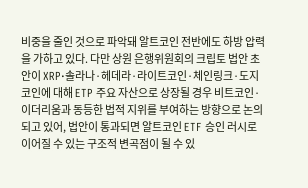비중을 줄인 것으로 파악돼 알트코인 전반에도 하방 압력을 가하고 있다. 다만 상원 은행위원회의 크립토 법안 초안이 XRP·솔라나·헤데라·라이트코인·체인링크·도지코인에 대해 ETP 주요 자산으로 상장될 경우 비트코인·이더리움과 동등한 법적 지위를 부여하는 방향으로 논의되고 있어, 법안이 통과되면 알트코인 ETF 승인 러시로 이어질 수 있는 구조적 변곡점이 될 수 있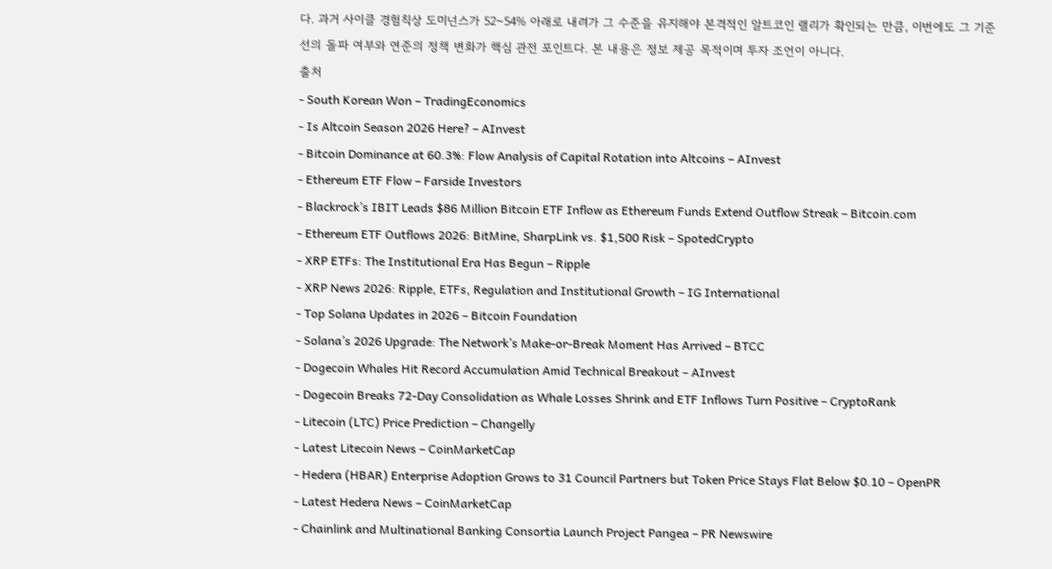다. 과거 사이클 경험칙상 도미넌스가 52~54% 아래로 내려가 그 수준을 유지해야 본격적인 알트코인 랠리가 확인되는 만큼, 이번에도 그 기준선의 돌파 여부와 연준의 정책 변화가 핵심 관전 포인트다. 본 내용은 정보 제공 목적이며 투자 조언이 아니다.
출처
- South Korean Won – TradingEconomics
- Is Altcoin Season 2026 Here? – AInvest
- Bitcoin Dominance at 60.3%: Flow Analysis of Capital Rotation into Altcoins – AInvest
- Ethereum ETF Flow – Farside Investors
- Blackrock’s IBIT Leads $86 Million Bitcoin ETF Inflow as Ethereum Funds Extend Outflow Streak – Bitcoin.com
- Ethereum ETF Outflows 2026: BitMine, SharpLink vs. $1,500 Risk – SpotedCrypto
- XRP ETFs: The Institutional Era Has Begun – Ripple
- XRP News 2026: Ripple, ETFs, Regulation and Institutional Growth – IG International
- Top Solana Updates in 2026 – Bitcoin Foundation
- Solana’s 2026 Upgrade: The Network’s Make-or-Break Moment Has Arrived – BTCC
- Dogecoin Whales Hit Record Accumulation Amid Technical Breakout – AInvest
- Dogecoin Breaks 72-Day Consolidation as Whale Losses Shrink and ETF Inflows Turn Positive – CryptoRank
- Litecoin (LTC) Price Prediction – Changelly
- Latest Litecoin News – CoinMarketCap
- Hedera (HBAR) Enterprise Adoption Grows to 31 Council Partners but Token Price Stays Flat Below $0.10 – OpenPR
- Latest Hedera News – CoinMarketCap
- Chainlink and Multinational Banking Consortia Launch Project Pangea – PR Newswire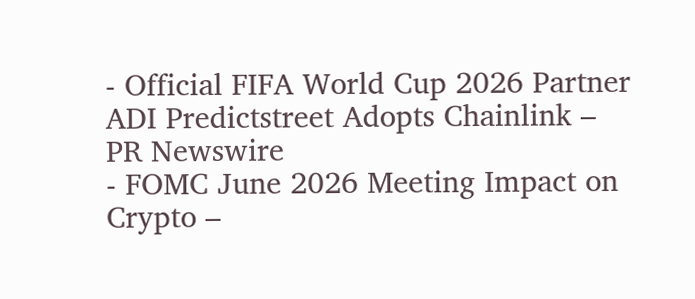- Official FIFA World Cup 2026 Partner ADI Predictstreet Adopts Chainlink – PR Newswire
- FOMC June 2026 Meeting Impact on Crypto –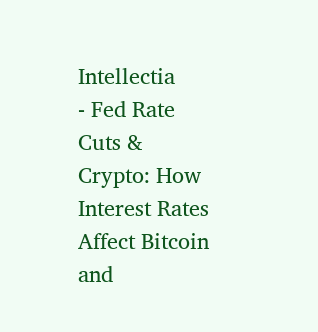Intellectia
- Fed Rate Cuts & Crypto: How Interest Rates Affect Bitcoin and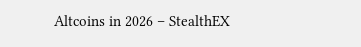Altcoins in 2026 – StealthEX